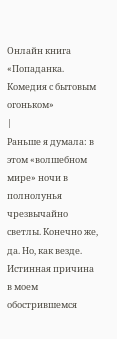Онлайн книга «Попаданка. Комедия с бытовым огоньком»
|
Раньше я думала: в этом «волшебном мире» ночи в полнолунья чрезвычайно светлы. Конечно же, да. Но, как везде. Истинная причина в моем обострившемся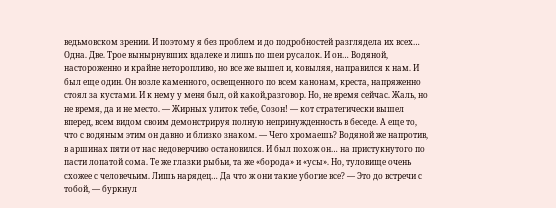ведьмовском зрении. И поэтому я без проблем и до подробностей разглядела их всех… Одна. Две. Трое вынырнувших вдалеке и лишь по шеи русалок. И он… Водяной, настороженно и крайне неторопливо, но все же вышел и, ковыляя, направился к нам. И был еще один. Он возле каменного, освещенного по всем канонам, креста, напряженно стоял за кустами. И к нему у меня был, ой какой,разговор. Но, не время сейчас. Жаль, но не время, да и не место. — Жирных улиток тебе, Созон! — кот стратегически вышел вперед, всем видом своим демонстрируя полную непринужденность в беседе. А еще то, что с водяным этим он давно и близко знаком. — Чего хромаешь? Водяной же напротив, в аршинах пяти от нас недоверчиво остановился. И был похож он… на пристукнутого по пасти лопатой сома. Те же глазки рыбьи, та же «борода» и «усы». Но, туловище очень схожее с человечьим. Лишь нарядец… Да что ж они такие убогие все? — Это до встречи с тобой, — буркнул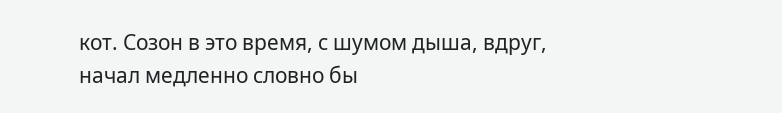кот. Созон в это время, с шумом дыша, вдруг, начал медленно словно бы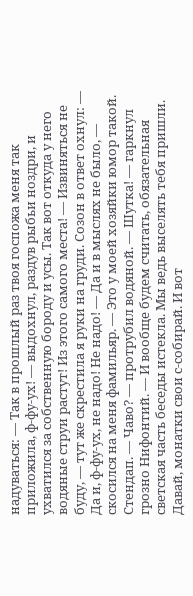надуваться: — Так в прошлый раз твоя госпожа меня так приложила, ф-фу-ух! — выдохнул, раздув рыбьи ноздри, и ухватился за собственную бороду и усы. Так вот откуда у него водяные струи растут! Из этого самого места! — Извиняться не буду, — тут же скрестила я руки на груди. Созон в ответ охнул: — Да и, ф-фу-ух, не надо! Не надо! — Да и в мыслях не было, — скосился на меня фамильяр. — Это у моей хозяйки юмор такой. Стендап. — Чаво? — протрубил водяной. — Шутка! — гаркнул грозно Нифонтий. — И вообще будем считать, обязательная светская часть беседы истекла. Мы ведь выселять тебя пришли. Давай, монатки свои с-собирай. И вот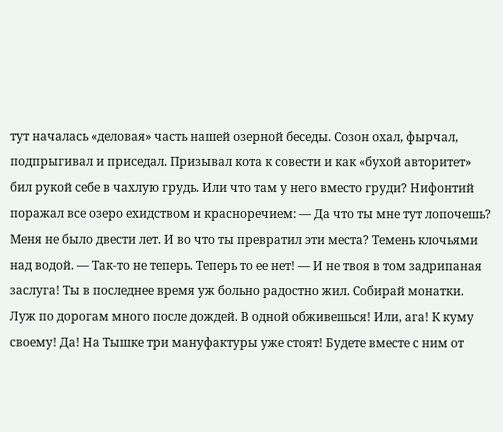тут началась «деловая» часть нашей озерной беседы. Созон охал, фырчал, подпрыгивал и приседал. Призывал кота к совести и как «бухой авторитет» бил рукой себе в чахлую грудь. Или что там у него вместо груди? Нифонтий поражал все озеро ехидством и красноречием: — Да что ты мне тут лопочешь? Меня не было двести лет. И во что ты превратил эти места? Темень клочьями над водой. — Так-то не теперь. Теперь то ее нет! — И не твоя в том задрипаная заслуга! Ты в последнее время уж больно радостно жил. Собирай монатки. Луж по дорогам много после дождей. В одной обживешься! Или, ага! К куму своему! Да! На Тышке три мануфактуры уже стоят! Будете вместе с ним от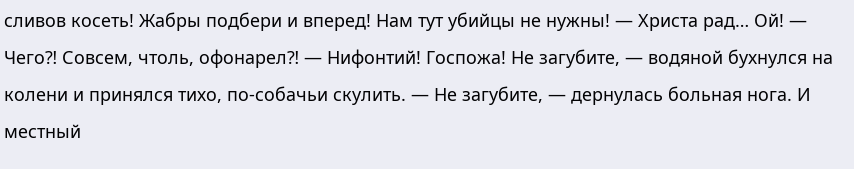сливов косеть! Жабры подбери и вперед! Нам тут убийцы не нужны! — Христа рад… Ой! — Чего⁈ Совсем, чтоль, офонарел⁈ — Нифонтий! Госпожа! Не загубите, — водяной бухнулся на колени и принялся тихо, по-собачьи скулить. — Не загубите, — дернулась больная нога. И местный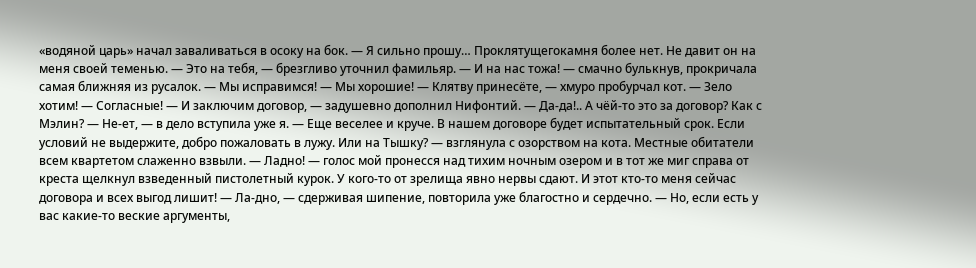«водяной царь» начал заваливаться в осоку на бок. — Я сильно прошу… Проклятущегокамня более нет. Не давит он на меня своей теменью. — Это на тебя, — брезгливо уточнил фамильяр. — И на нас тожа! — смачно булькнув, прокричала самая ближняя из русалок. — Мы исправимся! — Мы хорошие! — Клятву принесёте, — хмуро пробурчал кот. — Зело хотим! — Согласные! — И заключим договор, — задушевно дополнил Нифонтий. — Да-да!.. А чёй-то это за договор? Как с Мэлин? — Не-ет, — в дело вступила уже я. — Еще веселее и круче. В нашем договоре будет испытательный срок. Если условий не выдержите, добро пожаловать в лужу. Или на Тышку? — взглянула с озорством на кота. Местные обитатели всем квартетом слаженно взвыли. — Ладно! — голос мой пронесся над тихим ночным озером и в тот же миг справа от креста щелкнул взведенный пистолетный курок. У кого-то от зрелища явно нервы сдают. И этот кто-то меня сейчас договора и всех выгод лишит! — Ла-дно, — сдерживая шипение, повторила уже благостно и сердечно. — Но, если есть у вас какие-то веские аргументы,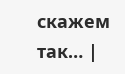скажем так… |